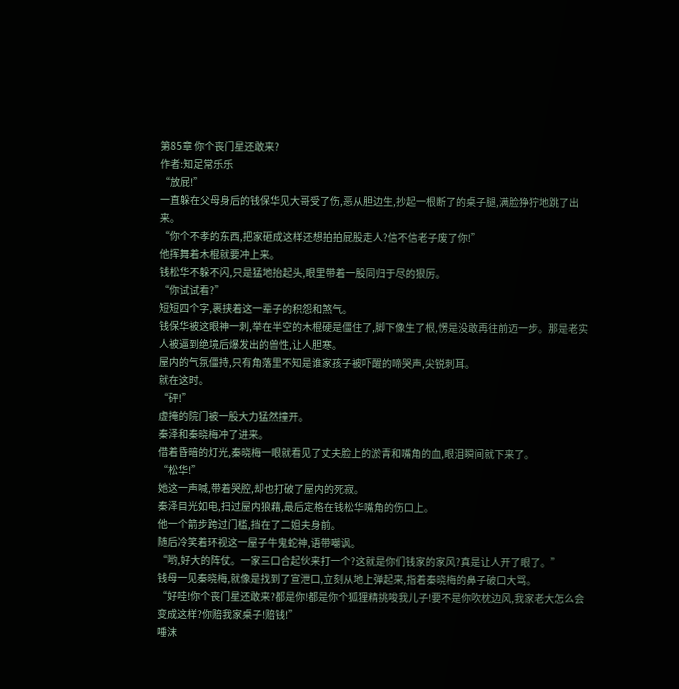第85章 你个丧门星还敢来?
作者:知足常乐乐
“放屁!”
一直躲在父母身后的钱保华见大哥受了伤,恶从胆边生,抄起一根断了的桌子腿,满脸狰狞地跳了出来。
“你个不孝的东西,把家砸成这样还想拍拍屁股走人?信不信老子废了你!”
他挥舞着木棍就要冲上来。
钱松华不躲不闪,只是猛地抬起头,眼里带着一股同归于尽的狠厉。
“你试试看?”
短短四个字,裹挟着这一辈子的积怨和煞气。
钱保华被这眼神一刺,举在半空的木棍硬是僵住了,脚下像生了根,愣是没敢再往前迈一步。那是老实人被逼到绝境后爆发出的兽性,让人胆寒。
屋内的气氛僵持,只有角落里不知是谁家孩子被吓醒的啼哭声,尖锐刺耳。
就在这时。
“砰!”
虚掩的院门被一股大力猛然撞开。
秦泽和秦晓梅冲了进来。
借着昏暗的灯光,秦晓梅一眼就看见了丈夫脸上的淤青和嘴角的血,眼泪瞬间就下来了。
“松华!”
她这一声喊,带着哭腔,却也打破了屋内的死寂。
秦泽目光如电,扫过屋内狼藉,最后定格在钱松华嘴角的伤口上。
他一个箭步跨过门槛,挡在了二姐夫身前。
随后冷笑着环视这一屋子牛鬼蛇神,语带嘲讽。
“哟,好大的阵仗。一家三口合起伙来打一个?这就是你们钱家的家风?真是让人开了眼了。”
钱母一见秦晓梅,就像是找到了宣泄口,立刻从地上弹起来,指着秦晓梅的鼻子破口大骂。
“好哇!你个丧门星还敢来?都是你!都是你个狐狸精挑唆我儿子!要不是你吹枕边风,我家老大怎么会变成这样?你赔我家桌子!赔钱!”
唾沫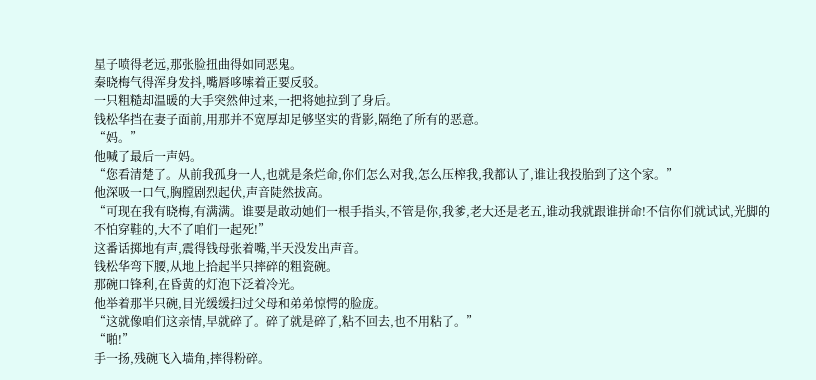星子喷得老远,那张脸扭曲得如同恶鬼。
秦晓梅气得浑身发抖,嘴唇哆嗦着正要反驳。
一只粗糙却温暖的大手突然伸过来,一把将她拉到了身后。
钱松华挡在妻子面前,用那并不宽厚却足够坚实的背影,隔绝了所有的恶意。
“妈。”
他喊了最后一声妈。
“您看清楚了。从前我孤身一人,也就是条烂命,你们怎么对我,怎么压榨我,我都认了,谁让我投胎到了这个家。”
他深吸一口气,胸膛剧烈起伏,声音陡然拔高。
“可现在我有晓梅,有满满。谁要是敢动她们一根手指头,不管是你,我爹,老大还是老五,谁动我就跟谁拼命!不信你们就试试,光脚的不怕穿鞋的,大不了咱们一起死!”
这番话掷地有声,震得钱母张着嘴,半天没发出声音。
钱松华弯下腰,从地上拾起半只摔碎的粗瓷碗。
那碗口锋利,在昏黄的灯泡下泛着冷光。
他举着那半只碗,目光缓缓扫过父母和弟弟惊愕的脸庞。
“这就像咱们这亲情,早就碎了。碎了就是碎了,粘不回去,也不用粘了。”
“啪!”
手一扬,残碗飞入墙角,摔得粉碎。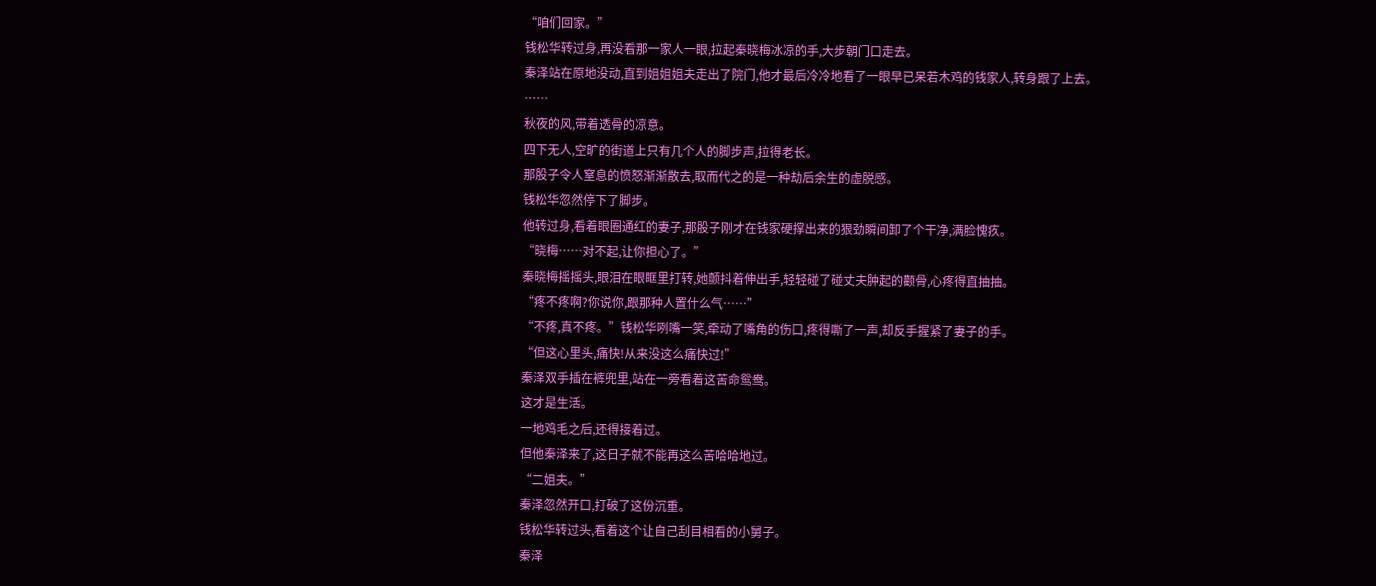“咱们回家。”
钱松华转过身,再没看那一家人一眼,拉起秦晓梅冰凉的手,大步朝门口走去。
秦泽站在原地没动,直到姐姐姐夫走出了院门,他才最后冷冷地看了一眼早已呆若木鸡的钱家人,转身跟了上去。
……
秋夜的风,带着透骨的凉意。
四下无人,空旷的街道上只有几个人的脚步声,拉得老长。
那股子令人窒息的愤怒渐渐散去,取而代之的是一种劫后余生的虚脱感。
钱松华忽然停下了脚步。
他转过身,看着眼圈通红的妻子,那股子刚才在钱家硬撑出来的狠劲瞬间卸了个干净,满脸愧疚。
“晓梅……对不起,让你担心了。”
秦晓梅摇摇头,眼泪在眼眶里打转,她颤抖着伸出手,轻轻碰了碰丈夫肿起的颧骨,心疼得直抽抽。
“疼不疼啊?你说你,跟那种人置什么气……”
“不疼,真不疼。”钱松华咧嘴一笑,牵动了嘴角的伤口,疼得嘶了一声,却反手握紧了妻子的手。
“但这心里头,痛快!从来没这么痛快过!”
秦泽双手插在裤兜里,站在一旁看着这苦命鸳鸯。
这才是生活。
一地鸡毛之后,还得接着过。
但他秦泽来了,这日子就不能再这么苦哈哈地过。
“二姐夫。”
秦泽忽然开口,打破了这份沉重。
钱松华转过头,看着这个让自己刮目相看的小舅子。
秦泽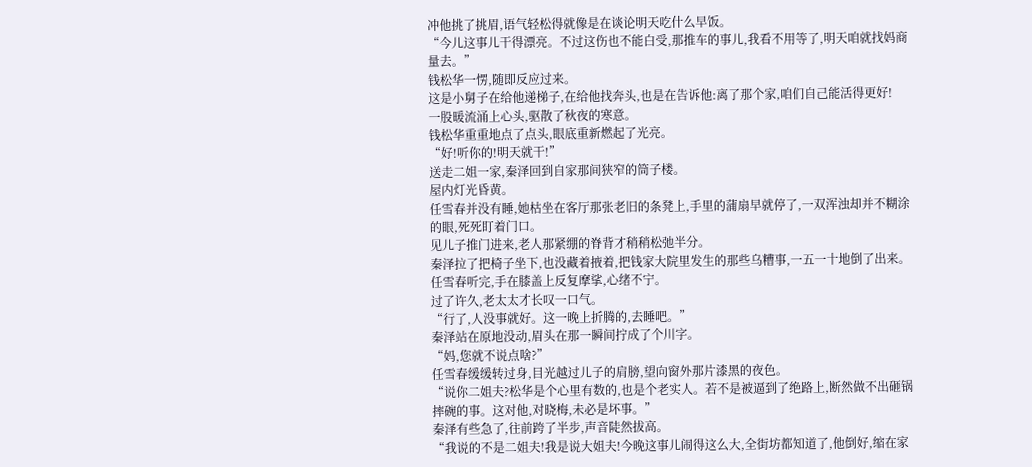冲他挑了挑眉,语气轻松得就像是在谈论明天吃什么早饭。
“今儿这事儿干得漂亮。不过这伤也不能白受,那推车的事儿,我看不用等了,明天咱就找妈商量去。”
钱松华一愣,随即反应过来。
这是小舅子在给他递梯子,在给他找奔头,也是在告诉他:离了那个家,咱们自己能活得更好!
一股暖流涌上心头,驱散了秋夜的寒意。
钱松华重重地点了点头,眼底重新燃起了光亮。
“好!听你的!明天就干!”
送走二姐一家,秦泽回到自家那间狭窄的筒子楼。
屋内灯光昏黄。
任雪春并没有睡,她枯坐在客厅那张老旧的条凳上,手里的蒲扇早就停了,一双浑浊却并不糊涂的眼,死死盯着门口。
见儿子推门进来,老人那紧绷的脊背才稍稍松弛半分。
秦泽拉了把椅子坐下,也没藏着掖着,把钱家大院里发生的那些乌糟事,一五一十地倒了出来。
任雪春听完,手在膝盖上反复摩挲,心绪不宁。
过了许久,老太太才长叹一口气。
“行了,人没事就好。这一晚上折腾的,去睡吧。”
秦泽站在原地没动,眉头在那一瞬间拧成了个川字。
“妈,您就不说点啥?”
任雪春缓缓转过身,目光越过儿子的肩膀,望向窗外那片漆黑的夜色。
“说你二姐夫?松华是个心里有数的,也是个老实人。若不是被逼到了绝路上,断然做不出砸锅摔碗的事。这对他,对晓梅,未必是坏事。”
秦泽有些急了,往前跨了半步,声音陡然拔高。
“我说的不是二姐夫!我是说大姐夫!今晚这事儿闹得这么大,全街坊都知道了,他倒好,缩在家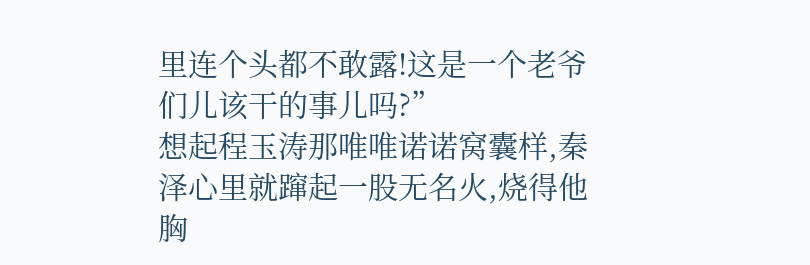里连个头都不敢露!这是一个老爷们儿该干的事儿吗?”
想起程玉涛那唯唯诺诺窝囊样,秦泽心里就蹿起一股无名火,烧得他胸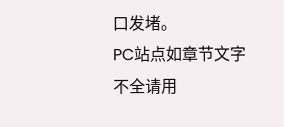口发堵。
PC站点如章节文字不全请用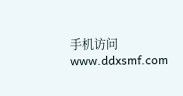手机访问www.ddxsmf.com